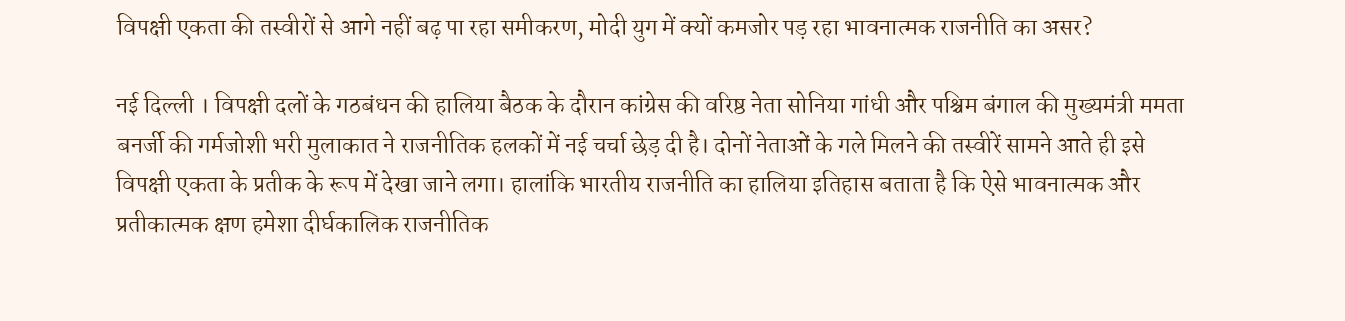विपक्षी एकता की तस्वीरों से आगे नहीं बढ़ पा रहा समीकरण, मोदी युग में क्यों कमजोर पड़ रहा भावनात्मक राजनीति का असर?

नई दिल्ली । विपक्षी दलों के गठबंधन की हालिया बैठक के दौरान कांग्रेस की वरिष्ठ नेता सोनिया गांधी और पश्चिम बंगाल की मुख्यमंत्री ममता बनर्जी की गर्मजोशी भरी मुलाकात ने राजनीतिक हलकों में नई चर्चा छेड़ दी है। दोनों नेताओं के गले मिलने की तस्वीरें सामने आते ही इसे विपक्षी एकता के प्रतीक के रूप में देखा जाने लगा। हालांकि भारतीय राजनीति का हालिया इतिहास बताता है कि ऐसे भावनात्मक और प्रतीकात्मक क्षण हमेशा दीर्घकालिक राजनीतिक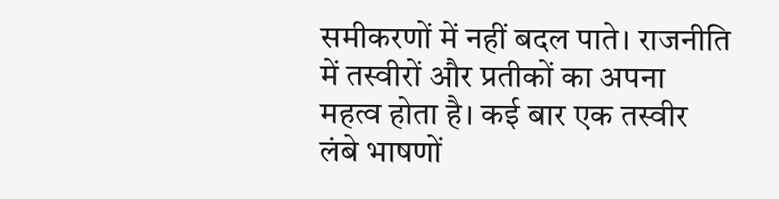समीकरणों में नहीं बदल पाते। राजनीति में तस्वीरों और प्रतीकों का अपना महत्व होता है। कई बार एक तस्वीर लंबे भाषणों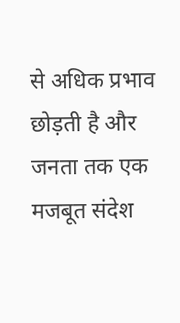से अधिक प्रभाव छोड़ती है और जनता तक एक मजबूत संदेश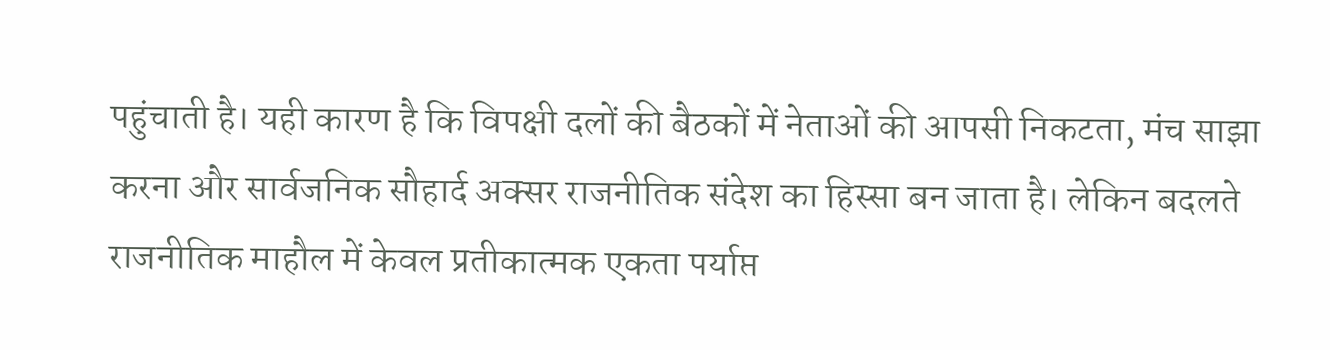पहुंचाती है। यही कारण है कि विपक्षी दलों की बैठकों में नेताओं की आपसी निकटता, मंच साझा करना और सार्वजनिक सौहार्द अक्सर राजनीतिक संदेश का हिस्सा बन जाता है। लेकिन बदलते राजनीतिक माहौल में केवल प्रतीकात्मक एकता पर्याप्त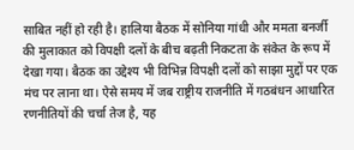साबित नहीं हो रही है। हालिया बैठक में सोनिया गांधी और ममता बनर्जी की मुलाकात को विपक्षी दलों के बीच बढ़ती निकटता के संकेत के रूप में देखा गया। बैठक का उद्देश्य भी विभिन्न विपक्षी दलों को साझा मुद्दों पर एक मंच पर लाना था। ऐसे समय में जब राष्ट्रीय राजनीति में गठबंधन आधारित रणनीतियों की चर्चा तेज है, यह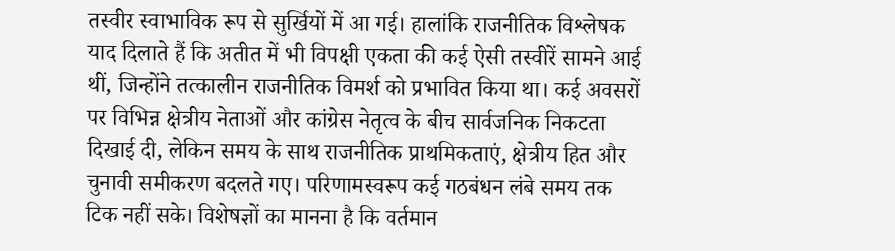तस्वीर स्वाभाविक रूप से सुर्खियों में आ गई। हालांकि राजनीतिक विश्लेषक याद दिलाते हैं कि अतीत में भी विपक्षी एकता की कई ऐसी तस्वीरें सामने आई थीं, जिन्होंने तत्कालीन राजनीतिक विमर्श को प्रभावित किया था। कई अवसरों पर विभिन्न क्षेत्रीय नेताओं और कांग्रेस नेतृत्व के बीच सार्वजनिक निकटता दिखाई दी, लेकिन समय के साथ राजनीतिक प्राथमिकताएं, क्षेत्रीय हित और चुनावी समीकरण बदलते गए। परिणामस्वरूप कई गठबंधन लंबे समय तक टिक नहीं सके। विशेषज्ञों का मानना है कि वर्तमान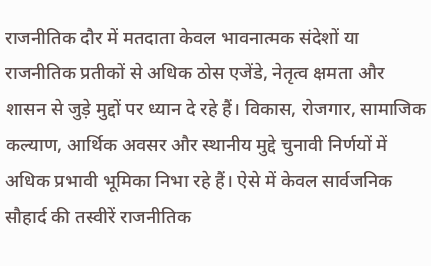राजनीतिक दौर में मतदाता केवल भावनात्मक संदेशों या राजनीतिक प्रतीकों से अधिक ठोस एजेंडे, नेतृत्व क्षमता और शासन से जुड़े मुद्दों पर ध्यान दे रहे हैं। विकास, रोजगार, सामाजिक कल्याण, आर्थिक अवसर और स्थानीय मुद्दे चुनावी निर्णयों में अधिक प्रभावी भूमिका निभा रहे हैं। ऐसे में केवल सार्वजनिक सौहार्द की तस्वीरें राजनीतिक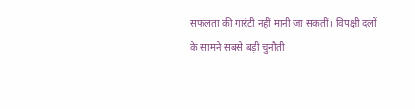सफलता की गारंटी नहीं मानी जा सकतीं। विपक्षी दलों के सामने सबसे बड़ी चुनौती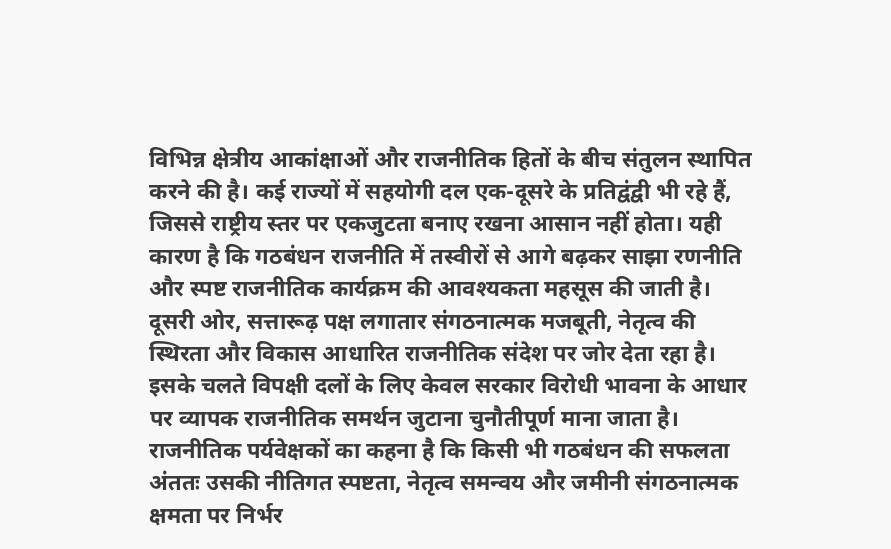विभिन्न क्षेत्रीय आकांक्षाओं और राजनीतिक हितों के बीच संतुलन स्थापित करने की है। कई राज्यों में सहयोगी दल एक-दूसरे के प्रतिद्वंद्वी भी रहे हैं, जिससे राष्ट्रीय स्तर पर एकजुटता बनाए रखना आसान नहीं होता। यही कारण है कि गठबंधन राजनीति में तस्वीरों से आगे बढ़कर साझा रणनीति और स्पष्ट राजनीतिक कार्यक्रम की आवश्यकता महसूस की जाती है। दूसरी ओर, सत्तारूढ़ पक्ष लगातार संगठनात्मक मजबूती, नेतृत्व की स्थिरता और विकास आधारित राजनीतिक संदेश पर जोर देता रहा है। इसके चलते विपक्षी दलों के लिए केवल सरकार विरोधी भावना के आधार पर व्यापक राजनीतिक समर्थन जुटाना चुनौतीपूर्ण माना जाता है। राजनीतिक पर्यवेक्षकों का कहना है कि किसी भी गठबंधन की सफलता अंततः उसकी नीतिगत स्पष्टता, नेतृत्व समन्वय और जमीनी संगठनात्मक क्षमता पर निर्भर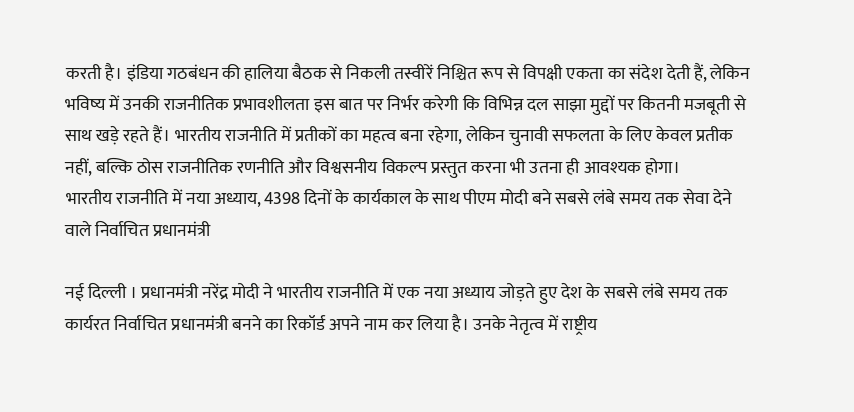करती है। इंडिया गठबंधन की हालिया बैठक से निकली तस्वीरें निश्चित रूप से विपक्षी एकता का संदेश देती हैं, लेकिन भविष्य में उनकी राजनीतिक प्रभावशीलता इस बात पर निर्भर करेगी कि विभिन्न दल साझा मुद्दों पर कितनी मजबूती से साथ खड़े रहते हैं। भारतीय राजनीति में प्रतीकों का महत्व बना रहेगा, लेकिन चुनावी सफलता के लिए केवल प्रतीक नहीं, बल्कि ठोस राजनीतिक रणनीति और विश्वसनीय विकल्प प्रस्तुत करना भी उतना ही आवश्यक होगा।
भारतीय राजनीति में नया अध्याय, 4398 दिनों के कार्यकाल के साथ पीएम मोदी बने सबसे लंबे समय तक सेवा देने वाले निर्वाचित प्रधानमंत्री

नई दिल्ली । प्रधानमंत्री नरेंद्र मोदी ने भारतीय राजनीति में एक नया अध्याय जोड़ते हुए देश के सबसे लंबे समय तक कार्यरत निर्वाचित प्रधानमंत्री बनने का रिकॉर्ड अपने नाम कर लिया है। उनके नेतृत्व में राष्ट्रीय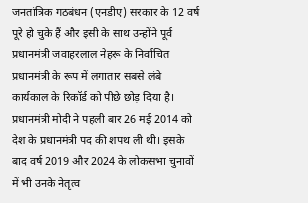जनतांत्रिक गठबंधन (एनडीए) सरकार के 12 वर्ष पूरे हो चुके हैं और इसी के साथ उन्होंने पूर्व प्रधानमंत्री जवाहरलाल नेहरू के निर्वाचित प्रधानमंत्री के रूप में लगातार सबसे लंबे कार्यकाल के रिकॉर्ड को पीछे छोड़ दिया है। प्रधानमंत्री मोदी ने पहली बार 26 मई 2014 को देश के प्रधानमंत्री पद की शपथ ली थी। इसके बाद वर्ष 2019 और 2024 के लोकसभा चुनावों में भी उनके नेतृत्व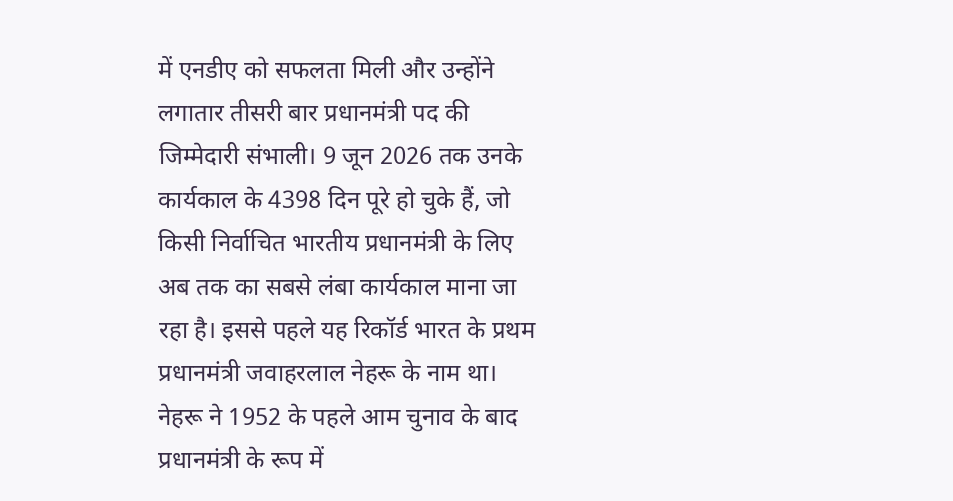में एनडीए को सफलता मिली और उन्होंने लगातार तीसरी बार प्रधानमंत्री पद की जिम्मेदारी संभाली। 9 जून 2026 तक उनके कार्यकाल के 4398 दिन पूरे हो चुके हैं, जो किसी निर्वाचित भारतीय प्रधानमंत्री के लिए अब तक का सबसे लंबा कार्यकाल माना जा रहा है। इससे पहले यह रिकॉर्ड भारत के प्रथम प्रधानमंत्री जवाहरलाल नेहरू के नाम था। नेहरू ने 1952 के पहले आम चुनाव के बाद प्रधानमंत्री के रूप में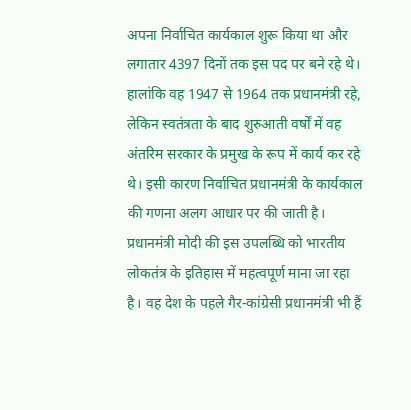अपना निर्वाचित कार्यकाल शुरू किया था और लगातार 4397 दिनों तक इस पद पर बने रहे थे। हालांकि वह 1947 से 1964 तक प्रधानमंत्री रहे, लेकिन स्वतंत्रता के बाद शुरुआती वर्षों में वह अंतरिम सरकार के प्रमुख के रूप में कार्य कर रहे थे। इसी कारण निर्वाचित प्रधानमंत्री के कार्यकाल की गणना अलग आधार पर की जाती है। प्रधानमंत्री मोदी की इस उपलब्धि को भारतीय लोकतंत्र के इतिहास में महत्वपूर्ण माना जा रहा है। वह देश के पहले गैर-कांग्रेसी प्रधानमंत्री भी हैं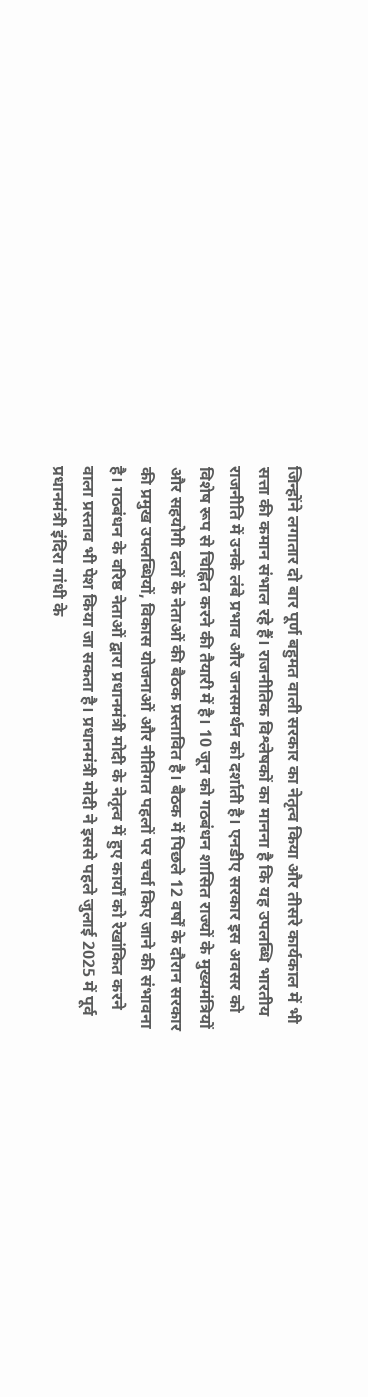जिन्होंने लगातार दो बार पूर्ण बहुमत वाली सरकार का नेतृत्व किया और तीसरे कार्यकाल में भी सत्ता की कमान संभाल रहे हैं। राजनीतिक विश्लेषकों का मानना है कि यह उपलब्धि भारतीय राजनीति में उनके लंबे प्रभाव और जनसमर्थन को दर्शाती है। एनडीए सरकार इस अवसर को विशेष रूप से चिह्नित करने की तैयारी में है। 10 जून को गठबंधन शासित राज्यों के मुख्यमंत्रियों और सहयोगी दलों के नेताओं की बैठक प्रस्तावित है। बैठक में पिछले 12 वर्षों के दौरान सरकार की प्रमुख उपलब्धियों, विकास योजनाओं और नीतिगत पहलों पर चर्चा किए जाने की संभावना है। गठबंधन के वरिष्ठ नेताओं द्वारा प्रधानमंत्री मोदी के नेतृत्व में हुए कार्यों को रेखांकित करने वाला प्रस्ताव भी पेश किया जा सकता है। प्रधानमंत्री मोदी ने इससे पहले जुलाई 2025 में पूर्व प्रधानमंत्री इंदिरा गांधी के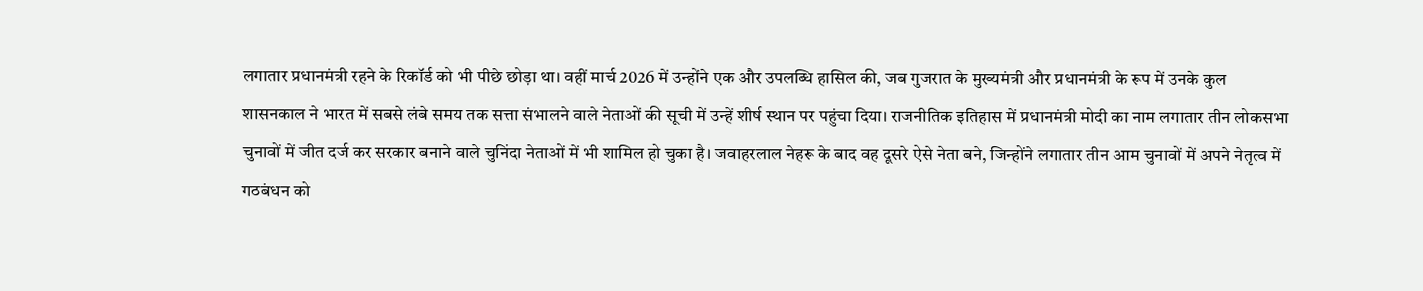लगातार प्रधानमंत्री रहने के रिकॉर्ड को भी पीछे छोड़ा था। वहीं मार्च 2026 में उन्होंने एक और उपलब्धि हासिल की, जब गुजरात के मुख्यमंत्री और प्रधानमंत्री के रूप में उनके कुल शासनकाल ने भारत में सबसे लंबे समय तक सत्ता संभालने वाले नेताओं की सूची में उन्हें शीर्ष स्थान पर पहुंचा दिया। राजनीतिक इतिहास में प्रधानमंत्री मोदी का नाम लगातार तीन लोकसभा चुनावों में जीत दर्ज कर सरकार बनाने वाले चुनिंदा नेताओं में भी शामिल हो चुका है। जवाहरलाल नेहरू के बाद वह दूसरे ऐसे नेता बने, जिन्होंने लगातार तीन आम चुनावों में अपने नेतृत्व में गठबंधन को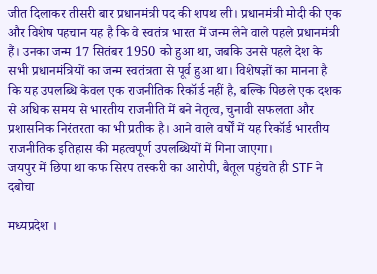जीत दिलाकर तीसरी बार प्रधानमंत्री पद की शपथ ली। प्रधानमंत्री मोदी की एक और विशेष पहचान यह है कि वे स्वतंत्र भारत में जन्म लेने वाले पहले प्रधानमंत्री हैं। उनका जन्म 17 सितंबर 1950 को हुआ था, जबकि उनसे पहले देश के सभी प्रधानमंत्रियों का जन्म स्वतंत्रता से पूर्व हुआ था। विशेषज्ञों का मानना है कि यह उपलब्धि केवल एक राजनीतिक रिकॉर्ड नहीं है, बल्कि पिछले एक दशक से अधिक समय से भारतीय राजनीति में बने नेतृत्व, चुनावी सफलता और प्रशासनिक निरंतरता का भी प्रतीक है। आने वाले वर्षों में यह रिकॉर्ड भारतीय राजनीतिक इतिहास की महत्वपूर्ण उपलब्धियों में गिना जाएगा।
जयपुर में छिपा था कफ सिरप तस्करी का आरोपी, बैतूल पहुंचते ही STF ने दबोचा

मध्यप्रदेश ।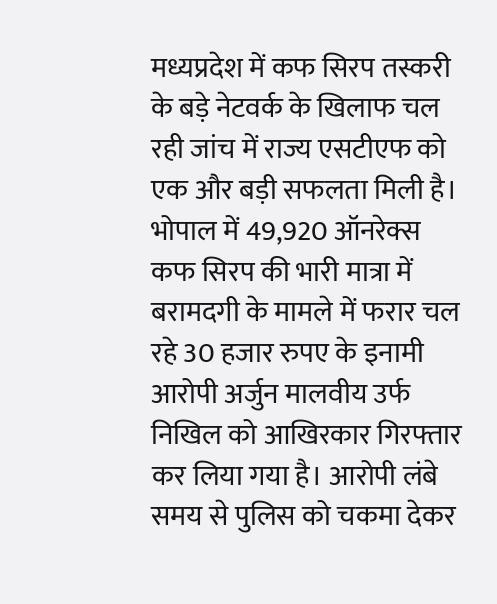मध्यप्रदेश में कफ सिरप तस्करी के बड़े नेटवर्क के खिलाफ चल रही जांच में राज्य एसटीएफ को एक और बड़ी सफलता मिली है। भोपाल में 49,920 ऑनरेक्स कफ सिरप की भारी मात्रा में बरामदगी के मामले में फरार चल रहे 30 हजार रुपए के इनामी आरोपी अर्जुन मालवीय उर्फ निखिल को आखिरकार गिरफ्तार कर लिया गया है। आरोपी लंबे समय से पुलिस को चकमा देकर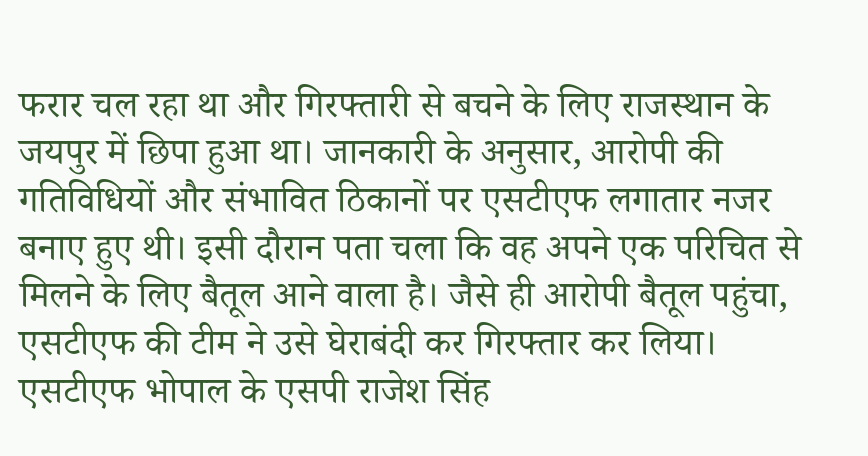फरार चल रहा था और गिरफ्तारी से बचने के लिए राजस्थान के जयपुर में छिपा हुआ था। जानकारी के अनुसार, आरोपी की गतिविधियों और संभावित ठिकानों पर एसटीएफ लगातार नजर बनाए हुए थी। इसी दौरान पता चला कि वह अपने एक परिचित से मिलने के लिए बैतूल आने वाला है। जैसे ही आरोपी बैतूल पहुंचा, एसटीएफ की टीम ने उसे घेराबंदी कर गिरफ्तार कर लिया। एसटीएफ भोपाल के एसपी राजेश सिंह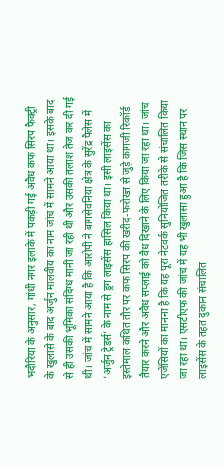भदौरिया के अनुसार, गांधी नगर इलाके में पकड़ी गई अवैध कफ सिरप फैक्ट्री के खुलासे के बाद अर्जुन मालवीय का नाम जांच में सामने आया था। इसके बाद से ही उसकी भूमिका संदिग्ध मानी जा रही थी और उसकी तलाश तेज कर दी गई थी। जांच में सामने आया है कि आरोपी ने बागसेवनिया क्षेत्र के सुरेंद्र पैलेस में ‘अर्जुन ट्रेडर्स’ के नाम से ड्रग लाइसेंस हासिल किया था। इसी लाइसेंस का इस्तेमाल कथित तौर पर कफ सिरप की खरीद-फरोख्त से जुड़े कागजी रिकॉर्ड तैयार करने और अवैध सप्लाई को वैध दिखाने के लिए किया जा रहा था। जांच एजेंसियों का मानना है कि यह पूरा नेटवर्क सुनियोजित तरीके से संचालित किया जा रहा था। एसटीएफ की जांच में यह भी खुलासा हुआ है कि जिस स्थान पर लाइसेंस के तहत दुकान संचालित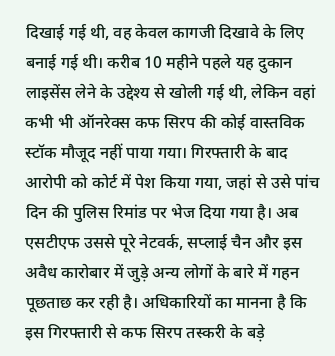दिखाई गई थी, वह केवल कागजी दिखावे के लिए बनाई गई थी। करीब 10 महीने पहले यह दुकान लाइसेंस लेने के उद्देश्य से खोली गई थी, लेकिन वहां कभी भी ऑनरेक्स कफ सिरप की कोई वास्तविक स्टॉक मौजूद नहीं पाया गया। गिरफ्तारी के बाद आरोपी को कोर्ट में पेश किया गया, जहां से उसे पांच दिन की पुलिस रिमांड पर भेज दिया गया है। अब एसटीएफ उससे पूरे नेटवर्क, सप्लाई चैन और इस अवैध कारोबार में जुड़े अन्य लोगों के बारे में गहन पूछताछ कर रही है। अधिकारियों का मानना है कि इस गिरफ्तारी से कफ सिरप तस्करी के बड़े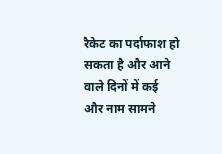रैकेट का पर्दाफाश हो सकता है और आने वाले दिनों में कई और नाम सामने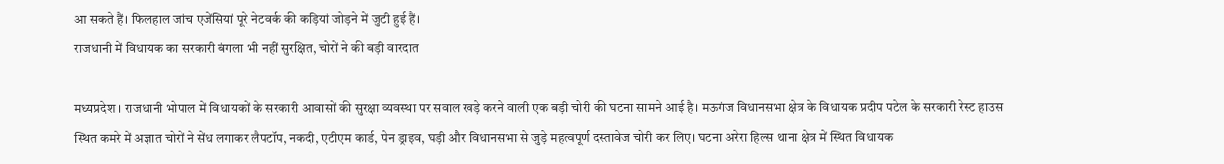आ सकते हैं। फिलहाल जांच एजेंसियां पूरे नेटवर्क की कड़ियां जोड़ने में जुटी हुई हैं।
राजधानी में विधायक का सरकारी बंगला भी नहीं सुरक्षित, चोरों ने की बड़ी वारदात

मध्यप्रदेश । राजधानी भोपाल में विधायकों के सरकारी आवासों की सुरक्षा व्यवस्था पर सवाल खड़े करने वाली एक बड़ी चोरी की घटना सामने आई है। मऊगंज विधानसभा क्षेत्र के विधायक प्रदीप पटेल के सरकारी रेस्ट हाउस स्थित कमरे में अज्ञात चोरों ने सेंध लगाकर लैपटॉप, नकदी, एटीएम कार्ड, पेन ड्राइव, घड़ी और विधानसभा से जुड़े महत्वपूर्ण दस्तावेज चोरी कर लिए। घटना अरेरा हिल्स थाना क्षेत्र में स्थित विधायक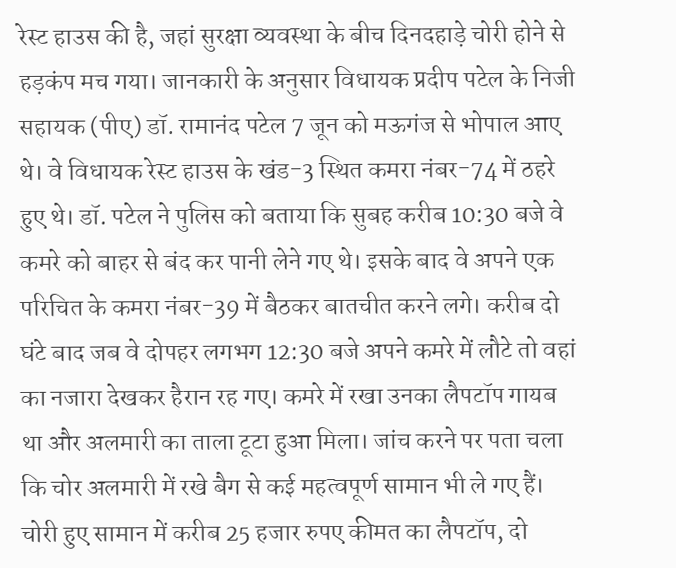रेस्ट हाउस की है, जहां सुरक्षा व्यवस्था के बीच दिनदहाड़े चोरी होने से हड़कंप मच गया। जानकारी के अनुसार विधायक प्रदीप पटेल के निजी सहायक (पीए) डॉ. रामानंद पटेल 7 जून को मऊगंज से भोपाल आए थे। वे विधायक रेस्ट हाउस के खंड-3 स्थित कमरा नंबर-74 में ठहरे हुए थे। डॉ. पटेल ने पुलिस को बताया कि सुबह करीब 10:30 बजे वे कमरे को बाहर से बंद कर पानी लेने गए थे। इसके बाद वे अपने एक परिचित के कमरा नंबर-39 में बैठकर बातचीत करने लगे। करीब दो घंटे बाद जब वे दोपहर लगभग 12:30 बजे अपने कमरे में लौटे तो वहां का नजारा देखकर हैरान रह गए। कमरे में रखा उनका लैपटॉप गायब था और अलमारी का ताला टूटा हुआ मिला। जांच करने पर पता चला कि चोर अलमारी में रखे बैग से कई महत्वपूर्ण सामान भी ले गए हैं। चोरी हुए सामान में करीब 25 हजार रुपए कीमत का लैपटॉप, दो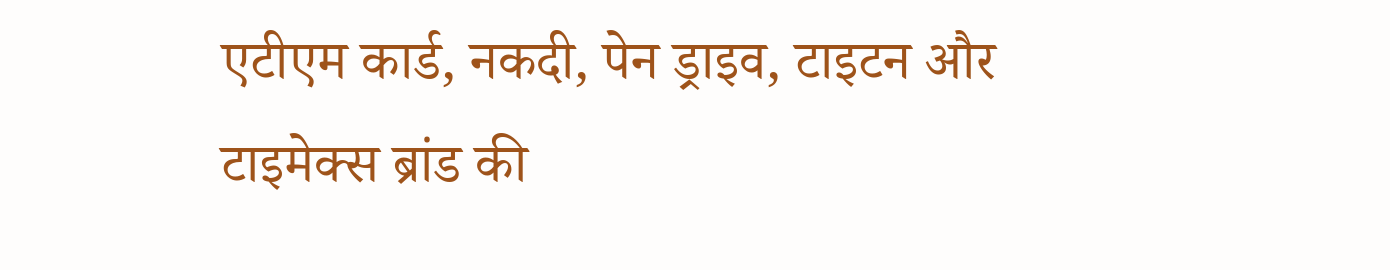एटीएम कार्ड, नकदी, पेन ड्राइव, टाइटन और टाइमेक्स ब्रांड की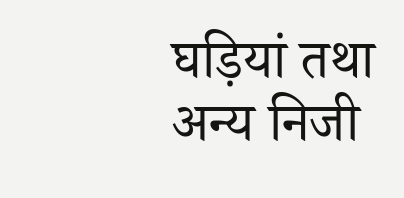घड़ियां तथा अन्य निजी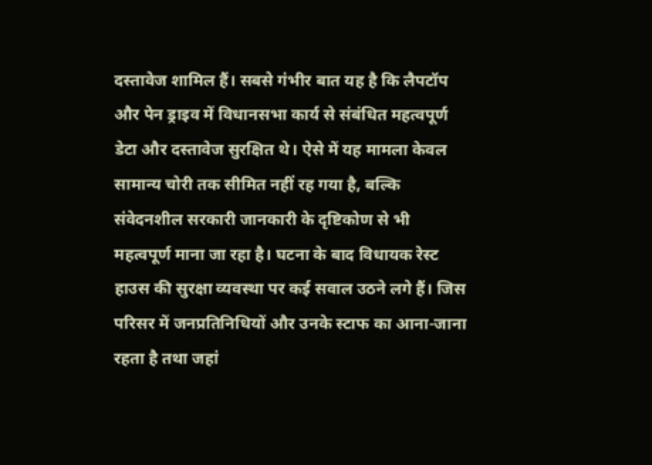दस्तावेज शामिल हैं। सबसे गंभीर बात यह है कि लैपटॉप और पेन ड्राइव में विधानसभा कार्य से संबंधित महत्वपूर्ण डेटा और दस्तावेज सुरक्षित थे। ऐसे में यह मामला केवल सामान्य चोरी तक सीमित नहीं रह गया है, बल्कि संवेदनशील सरकारी जानकारी के दृष्टिकोण से भी महत्वपूर्ण माना जा रहा है। घटना के बाद विधायक रेस्ट हाउस की सुरक्षा व्यवस्था पर कई सवाल उठने लगे हैं। जिस परिसर में जनप्रतिनिधियों और उनके स्टाफ का आना-जाना रहता है तथा जहां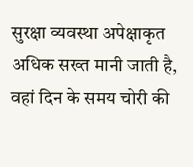सुरक्षा व्यवस्था अपेक्षाकृत अधिक सख्त मानी जाती है, वहां दिन के समय चोरी की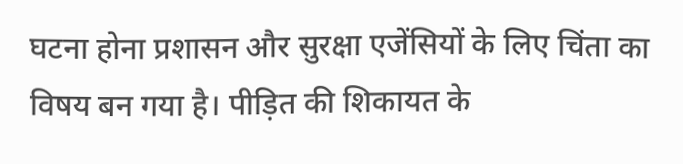घटना होना प्रशासन और सुरक्षा एजेंसियों के लिए चिंता का विषय बन गया है। पीड़ित की शिकायत के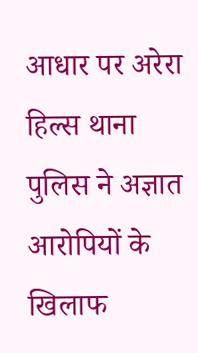आधार पर अरेरा हिल्स थाना पुलिस ने अज्ञात आरोपियों के खिलाफ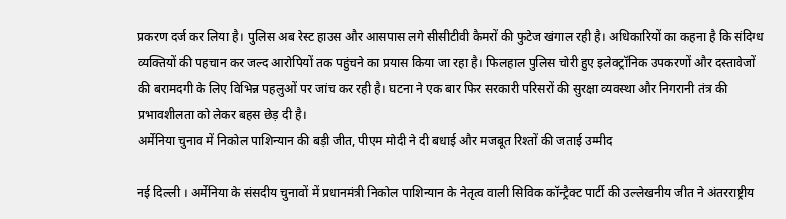प्रकरण दर्ज कर लिया है। पुलिस अब रेस्ट हाउस और आसपास लगे सीसीटीवी कैमरों की फुटेज खंगाल रही है। अधिकारियों का कहना है कि संदिग्ध व्यक्तियों की पहचान कर जल्द आरोपियों तक पहुंचने का प्रयास किया जा रहा है। फिलहाल पुलिस चोरी हुए इलेक्ट्रॉनिक उपकरणों और दस्तावेजों की बरामदगी के लिए विभिन्न पहलुओं पर जांच कर रही है। घटना ने एक बार फिर सरकारी परिसरों की सुरक्षा व्यवस्था और निगरानी तंत्र की प्रभावशीलता को लेकर बहस छेड़ दी है।
अर्मेनिया चुनाव में निकोल पाशिन्यान की बड़ी जीत, पीएम मोदी ने दी बधाई और मजबूत रिश्तों की जताई उम्मीद

नई दिल्ली । अर्मेनिया के संसदीय चुनावों में प्रधानमंत्री निकोल पाशिन्यान के नेतृत्व वाली सिविक कॉन्ट्रैक्ट पार्टी की उल्लेखनीय जीत ने अंतरराष्ट्रीय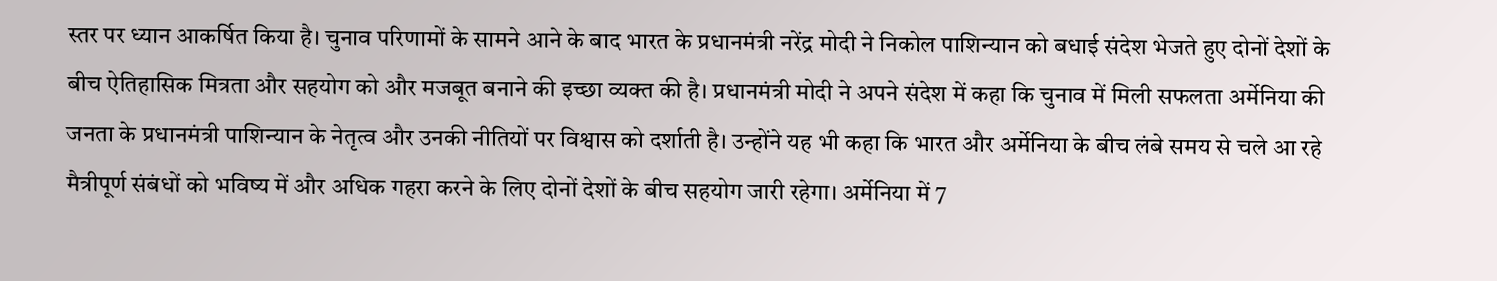स्तर पर ध्यान आकर्षित किया है। चुनाव परिणामों के सामने आने के बाद भारत के प्रधानमंत्री नरेंद्र मोदी ने निकोल पाशिन्यान को बधाई संदेश भेजते हुए दोनों देशों के बीच ऐतिहासिक मित्रता और सहयोग को और मजबूत बनाने की इच्छा व्यक्त की है। प्रधानमंत्री मोदी ने अपने संदेश में कहा कि चुनाव में मिली सफलता अर्मेनिया की जनता के प्रधानमंत्री पाशिन्यान के नेतृत्व और उनकी नीतियों पर विश्वास को दर्शाती है। उन्होंने यह भी कहा कि भारत और अर्मेनिया के बीच लंबे समय से चले आ रहे मैत्रीपूर्ण संबंधों को भविष्य में और अधिक गहरा करने के लिए दोनों देशों के बीच सहयोग जारी रहेगा। अर्मेनिया में 7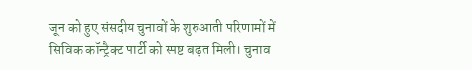जून को हुए संसदीय चुनावों के शुरुआती परिणामों में सिविक कॉन्ट्रैक्ट पार्टी को स्पष्ट बढ़त मिली। चुनाव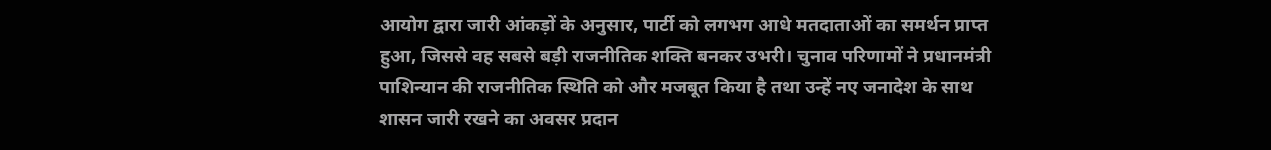आयोग द्वारा जारी आंकड़ों के अनुसार, पार्टी को लगभग आधे मतदाताओं का समर्थन प्राप्त हुआ, जिससे वह सबसे बड़ी राजनीतिक शक्ति बनकर उभरी। चुनाव परिणामों ने प्रधानमंत्री पाशिन्यान की राजनीतिक स्थिति को और मजबूत किया है तथा उन्हें नए जनादेश के साथ शासन जारी रखने का अवसर प्रदान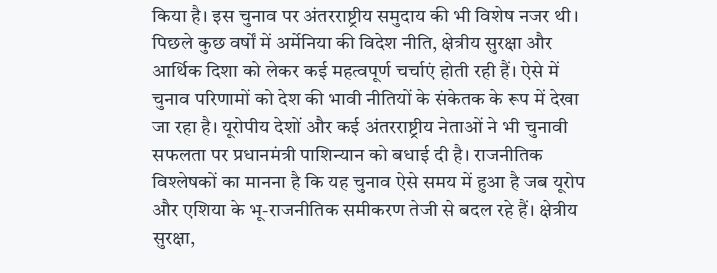किया है। इस चुनाव पर अंतरराष्ट्रीय समुदाय की भी विशेष नजर थी। पिछले कुछ वर्षों में अर्मेनिया की विदेश नीति, क्षेत्रीय सुरक्षा और आर्थिक दिशा को लेकर कई महत्वपूर्ण चर्चाएं होती रही हैं। ऐसे में चुनाव परिणामों को देश की भावी नीतियों के संकेतक के रूप में देखा जा रहा है। यूरोपीय देशों और कई अंतरराष्ट्रीय नेताओं ने भी चुनावी सफलता पर प्रधानमंत्री पाशिन्यान को बधाई दी है। राजनीतिक विश्लेषकों का मानना है कि यह चुनाव ऐसे समय में हुआ है जब यूरोप और एशिया के भू-राजनीतिक समीकरण तेजी से बदल रहे हैं। क्षेत्रीय सुरक्षा,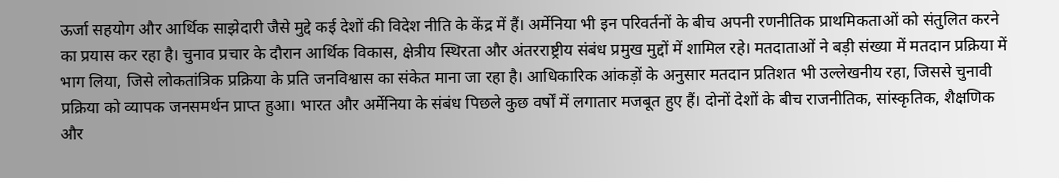ऊर्जा सहयोग और आर्थिक साझेदारी जैसे मुद्दे कई देशों की विदेश नीति के केंद्र में हैं। अर्मेनिया भी इन परिवर्तनों के बीच अपनी रणनीतिक प्राथमिकताओं को संतुलित करने का प्रयास कर रहा है। चुनाव प्रचार के दौरान आर्थिक विकास, क्षेत्रीय स्थिरता और अंतरराष्ट्रीय संबंध प्रमुख मुद्दों में शामिल रहे। मतदाताओं ने बड़ी संख्या में मतदान प्रक्रिया में भाग लिया, जिसे लोकतांत्रिक प्रक्रिया के प्रति जनविश्वास का संकेत माना जा रहा है। आधिकारिक आंकड़ों के अनुसार मतदान प्रतिशत भी उल्लेखनीय रहा, जिससे चुनावी प्रक्रिया को व्यापक जनसमर्थन प्राप्त हुआ। भारत और अर्मेनिया के संबंध पिछले कुछ वर्षों में लगातार मजबूत हुए हैं। दोनों देशों के बीच राजनीतिक, सांस्कृतिक, शैक्षणिक और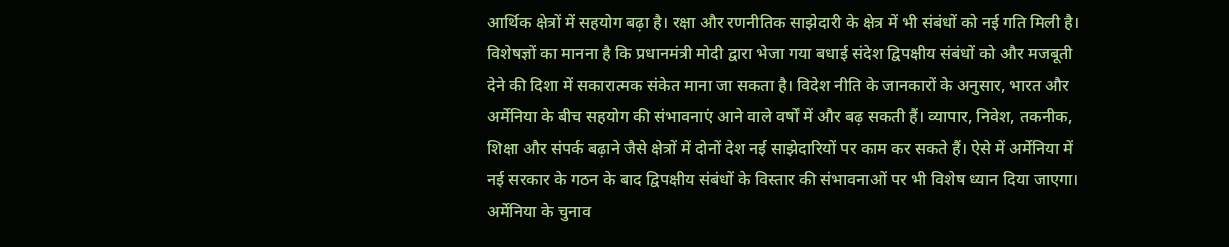आर्थिक क्षेत्रों में सहयोग बढ़ा है। रक्षा और रणनीतिक साझेदारी के क्षेत्र में भी संबंधों को नई गति मिली है। विशेषज्ञों का मानना है कि प्रधानमंत्री मोदी द्वारा भेजा गया बधाई संदेश द्विपक्षीय संबंधों को और मजबूती देने की दिशा में सकारात्मक संकेत माना जा सकता है। विदेश नीति के जानकारों के अनुसार, भारत और अर्मेनिया के बीच सहयोग की संभावनाएं आने वाले वर्षों में और बढ़ सकती हैं। व्यापार, निवेश, तकनीक, शिक्षा और संपर्क बढ़ाने जैसे क्षेत्रों में दोनों देश नई साझेदारियों पर काम कर सकते हैं। ऐसे में अर्मेनिया में नई सरकार के गठन के बाद द्विपक्षीय संबंधों के विस्तार की संभावनाओं पर भी विशेष ध्यान दिया जाएगा। अर्मेनिया के चुनाव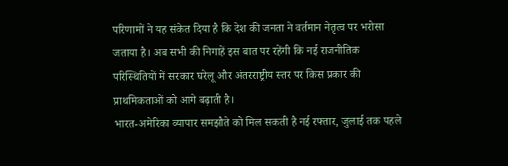परिणामों ने यह संकेत दिया है कि देश की जनता ने वर्तमान नेतृत्व पर भरोसा जताया है। अब सभी की निगाहें इस बात पर रहेंगी कि नई राजनीतिक परिस्थितियों में सरकार घरेलू और अंतरराष्ट्रीय स्तर पर किस प्रकार की प्राथमिकताओं को आगे बढ़ाती है।
भारत-अमेरिका व्यापार समझौते को मिल सकती है नई रफ्तार, जुलाई तक पहले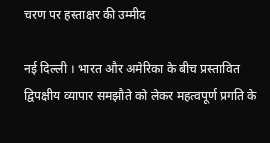चरण पर हस्ताक्षर की उम्मीद

नई दिल्ली । भारत और अमेरिका के बीच प्रस्तावित द्विपक्षीय व्यापार समझौते को लेकर महत्वपूर्ण प्रगति के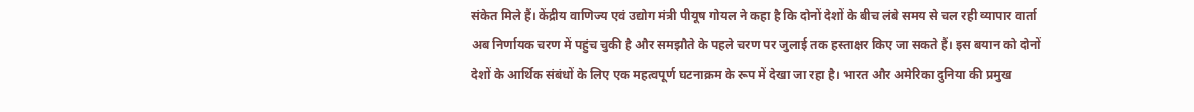संकेत मिले हैं। केंद्रीय वाणिज्य एवं उद्योग मंत्री पीयूष गोयल ने कहा है कि दोनों देशों के बीच लंबे समय से चल रही व्यापार वार्ता अब निर्णायक चरण में पहुंच चुकी है और समझौते के पहले चरण पर जुलाई तक हस्ताक्षर किए जा सकते हैं। इस बयान को दोनों देशों के आर्थिक संबंधों के लिए एक महत्वपूर्ण घटनाक्रम के रूप में देखा जा रहा है। भारत और अमेरिका दुनिया की प्रमुख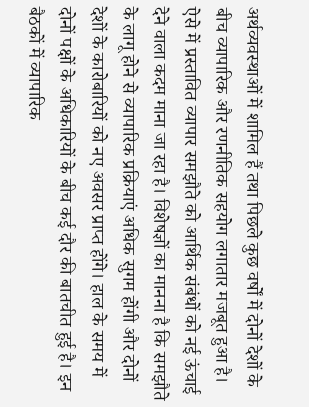अर्थव्यवस्थाओं में शामिल हैं तथा पिछले कुछ वर्षों में दोनों देशों के बीच व्यापारिक और रणनीतिक सहयोग लगातार मजबूत हुआ है। ऐसे में प्रस्तावित व्यापार समझौते को आर्थिक संबंधों को नई ऊंचाई देने वाला कदम माना जा रहा है। विशेषज्ञों का मानना है कि समझौते के लागू होने से व्यापारिक प्रक्रियाएं अधिक सुगम होंगी और दोनों देशों के कारोबारियों को नए अवसर प्राप्त होंगे। हाल के समय में दोनों पक्षों के अधिकारियों के बीच कई दौर की बातचीत हुई है। इन बैठकों में व्यापारिक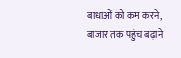बाधाओं को कम करने, बाजार तक पहुंच बढ़ाने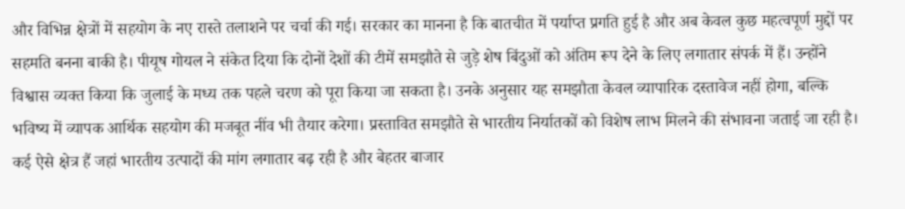और विभिन्न क्षेत्रों में सहयोग के नए रास्ते तलाशने पर चर्चा की गई। सरकार का मानना है कि बातचीत में पर्याप्त प्रगति हुई है और अब केवल कुछ महत्वपूर्ण मुद्दों पर सहमति बनना बाकी है। पीयूष गोयल ने संकेत दिया कि दोनों देशों की टीमें समझौते से जुड़े शेष बिंदुओं को अंतिम रूप देने के लिए लगातार संपर्क में हैं। उन्होंने विश्वास व्यक्त किया कि जुलाई के मध्य तक पहले चरण को पूरा किया जा सकता है। उनके अनुसार यह समझौता केवल व्यापारिक दस्तावेज नहीं होगा, बल्कि भविष्य में व्यापक आर्थिक सहयोग की मजबूत नींव भी तैयार करेगा। प्रस्तावित समझौते से भारतीय निर्यातकों को विशेष लाभ मिलने की संभावना जताई जा रही है। कई ऐसे क्षेत्र हैं जहां भारतीय उत्पादों की मांग लगातार बढ़ रही है और बेहतर बाजार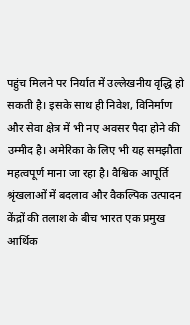पहुंच मिलने पर निर्यात में उल्लेखनीय वृद्धि हो सकती है। इसके साथ ही निवेश, विनिर्माण और सेवा क्षेत्र में भी नए अवसर पैदा होने की उम्मीद है। अमेरिका के लिए भी यह समझौता महत्वपूर्ण माना जा रहा है। वैश्विक आपूर्ति श्रृंखलाओं में बदलाव और वैकल्पिक उत्पादन केंद्रों की तलाश के बीच भारत एक प्रमुख आर्थिक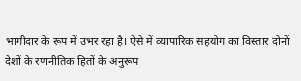भागीदार के रूप में उभर रहा है। ऐसे में व्यापारिक सहयोग का विस्तार दोनों देशों के रणनीतिक हितों के अनुरूप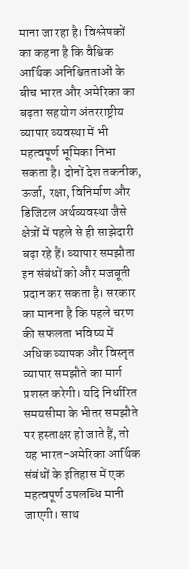माना जा रहा है। विश्लेषकों का कहना है कि वैश्विक आर्थिक अनिश्चितताओं के बीच भारत और अमेरिका का बढ़ता सहयोग अंतरराष्ट्रीय व्यापार व्यवस्था में भी महत्वपूर्ण भूमिका निभा सकता है। दोनों देश तकनीक, ऊर्जा, रक्षा, विनिर्माण और डिजिटल अर्थव्यवस्था जैसे क्षेत्रों में पहले से ही साझेदारी बढ़ा रहे हैं। व्यापार समझौता इन संबंधों को और मजबूती प्रदान कर सकता है। सरकार का मानना है कि पहले चरण की सफलता भविष्य में अधिक व्यापक और विस्तृत व्यापार समझौते का मार्ग प्रशस्त करेगी। यदि निर्धारित समयसीमा के भीतर समझौते पर हस्ताक्षर हो जाते हैं, तो यह भारत-अमेरिका आर्थिक संबंधों के इतिहास में एक महत्वपूर्ण उपलब्धि मानी जाएगी। साथ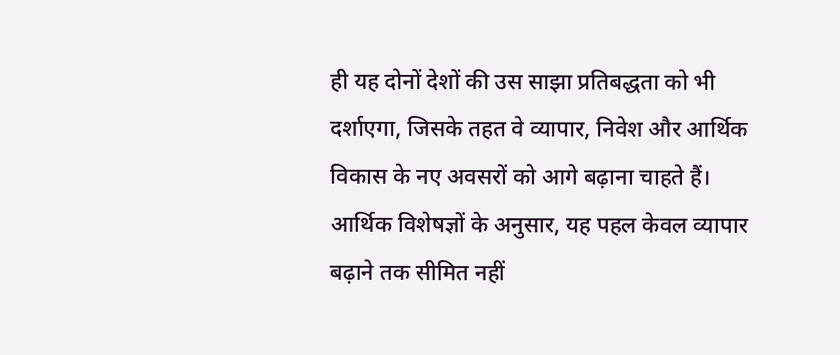ही यह दोनों देशों की उस साझा प्रतिबद्धता को भी दर्शाएगा, जिसके तहत वे व्यापार, निवेश और आर्थिक विकास के नए अवसरों को आगे बढ़ाना चाहते हैं। आर्थिक विशेषज्ञों के अनुसार, यह पहल केवल व्यापार बढ़ाने तक सीमित नहीं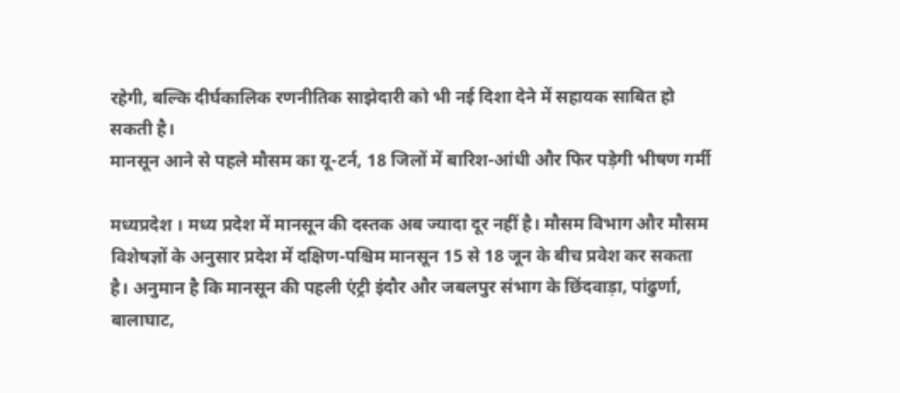रहेगी, बल्कि दीर्घकालिक रणनीतिक साझेदारी को भी नई दिशा देने में सहायक साबित हो सकती है।
मानसून आने से पहले मौसम का यू-टर्न, 18 जिलों में बारिश-आंधी और फिर पड़ेगी भीषण गर्मी

मध्यप्रदेश । मध्य प्रदेश में मानसून की दस्तक अब ज्यादा दूर नहीं है। मौसम विभाग और मौसम विशेषज्ञों के अनुसार प्रदेश में दक्षिण-पश्चिम मानसून 15 से 18 जून के बीच प्रवेश कर सकता है। अनुमान है कि मानसून की पहली एंट्री इंदौर और जबलपुर संभाग के छिंदवाड़ा, पांढुर्णा, बालाघाट,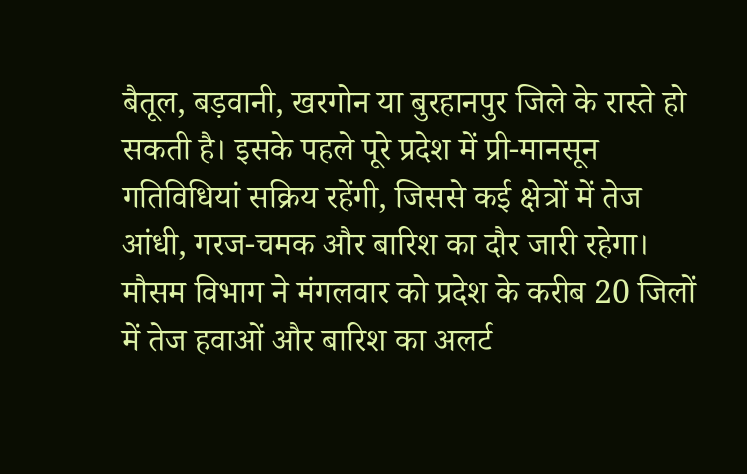बैतूल, बड़वानी, खरगोन या बुरहानपुर जिले के रास्ते हो सकती है। इसके पहले पूरे प्रदेश में प्री-मानसून गतिविधियां सक्रिय रहेंगी, जिससे कई क्षेत्रों में तेज आंधी, गरज-चमक और बारिश का दौर जारी रहेगा। मौसम विभाग ने मंगलवार को प्रदेश के करीब 20 जिलों में तेज हवाओं और बारिश का अलर्ट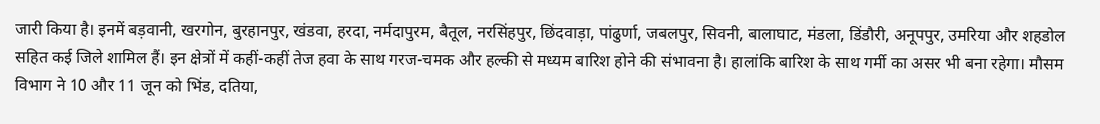जारी किया है। इनमें बड़वानी, खरगोन, बुरहानपुर, खंडवा, हरदा, नर्मदापुरम, बैतूल, नरसिंहपुर, छिंदवाड़ा, पांढुर्णा, जबलपुर, सिवनी, बालाघाट, मंडला, डिंडौरी, अनूपपुर, उमरिया और शहडोल सहित कई जिले शामिल हैं। इन क्षेत्रों में कहीं-कहीं तेज हवा के साथ गरज-चमक और हल्की से मध्यम बारिश होने की संभावना है। हालांकि बारिश के साथ गर्मी का असर भी बना रहेगा। मौसम विभाग ने 10 और 11 जून को भिंड, दतिया,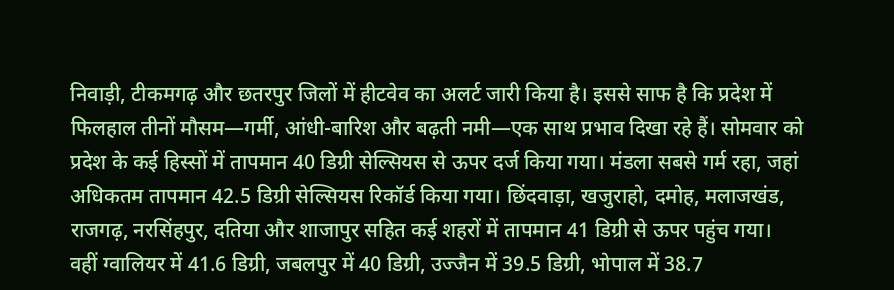निवाड़ी, टीकमगढ़ और छतरपुर जिलों में हीटवेव का अलर्ट जारी किया है। इससे साफ है कि प्रदेश में फिलहाल तीनों मौसम—गर्मी, आंधी-बारिश और बढ़ती नमी—एक साथ प्रभाव दिखा रहे हैं। सोमवार को प्रदेश के कई हिस्सों में तापमान 40 डिग्री सेल्सियस से ऊपर दर्ज किया गया। मंडला सबसे गर्म रहा, जहां अधिकतम तापमान 42.5 डिग्री सेल्सियस रिकॉर्ड किया गया। छिंदवाड़ा, खजुराहो, दमोह, मलाजखंड, राजगढ़, नरसिंहपुर, दतिया और शाजापुर सहित कई शहरों में तापमान 41 डिग्री से ऊपर पहुंच गया। वहीं ग्वालियर में 41.6 डिग्री, जबलपुर में 40 डिग्री, उज्जैन में 39.5 डिग्री, भोपाल में 38.7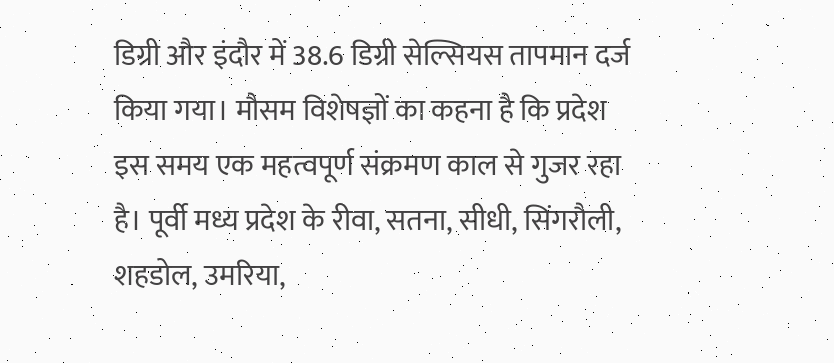डिग्री और इंदौर में 38.6 डिग्री सेल्सियस तापमान दर्ज किया गया। मौसम विशेषज्ञों का कहना है कि प्रदेश इस समय एक महत्वपूर्ण संक्रमण काल से गुजर रहा है। पूर्वी मध्य प्रदेश के रीवा, सतना, सीधी, सिंगरौली, शहडोल, उमरिया,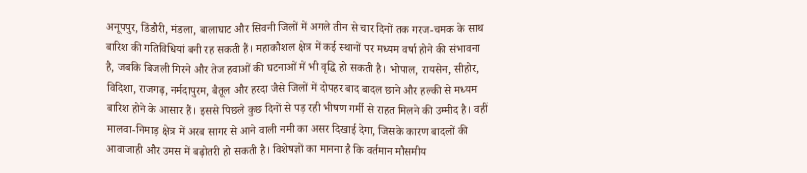अनूपपुर, डिंडौरी, मंडला, बालाघाट और सिवनी जिलों में अगले तीन से चार दिनों तक गरज-चमक के साथ बारिश की गतिविधियां बनी रह सकती हैं। महाकौशल क्षेत्र में कई स्थानों पर मध्यम वर्षा होने की संभावना है, जबकि बिजली गिरने और तेज हवाओं की घटनाओं में भी वृद्धि हो सकती है। भोपाल, रायसेन, सीहोर, विदिशा, राजगढ़, नर्मदापुरम, बैतूल और हरदा जैसे जिलों में दोपहर बाद बादल छाने और हल्की से मध्यम बारिश होने के आसार हैं। इससे पिछले कुछ दिनों से पड़ रही भीषण गर्मी से राहत मिलने की उम्मीद है। वहीं मालवा-निमाड़ क्षेत्र में अरब सागर से आने वाली नमी का असर दिखाई देगा, जिसके कारण बादलों की आवाजाही और उमस में बढ़ोतरी हो सकती है। विशेषज्ञों का मानना है कि वर्तमान मौसमीय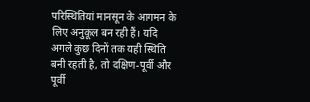परिस्थितियां मानसून के आगमन के लिए अनुकूल बन रही हैं। यदि अगले कुछ दिनों तक यही स्थिति बनी रहती है, तो दक्षिण-पूर्वी और पूर्वी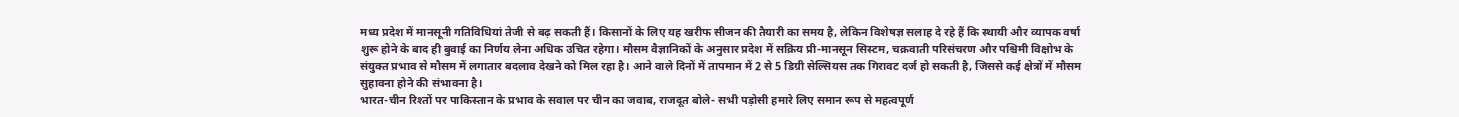मध्य प्रदेश में मानसूनी गतिविधियां तेजी से बढ़ सकती हैं। किसानों के लिए यह खरीफ सीजन की तैयारी का समय है, लेकिन विशेषज्ञ सलाह दे रहे हैं कि स्थायी और व्यापक वर्षा शुरू होने के बाद ही बुवाई का निर्णय लेना अधिक उचित रहेगा। मौसम वैज्ञानिकों के अनुसार प्रदेश में सक्रिय प्री-मानसून सिस्टम, चक्रवाती परिसंचरण और पश्चिमी विक्षोभ के संयुक्त प्रभाव से मौसम में लगातार बदलाव देखने को मिल रहा है। आने वाले दिनों में तापमान में 2 से 5 डिग्री सेल्सियस तक गिरावट दर्ज हो सकती है, जिससे कई क्षेत्रों में मौसम सुहावना होने की संभावना है।
भारत-चीन रिश्तों पर पाकिस्तान के प्रभाव के सवाल पर चीन का जवाब, राजदूत बोले- सभी पड़ोसी हमारे लिए समान रूप से महत्वपूर्ण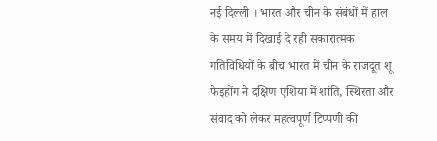नई दिल्ली । भारत और चीन के संबंधों में हाल के समय में दिखाई दे रही सकारात्मक गतिविधियों के बीच भारत में चीन के राजदूत शू फेइहोंग ने दक्षिण एशिया में शांति, स्थिरता और संवाद को लेकर महत्वपूर्ण टिप्पणी की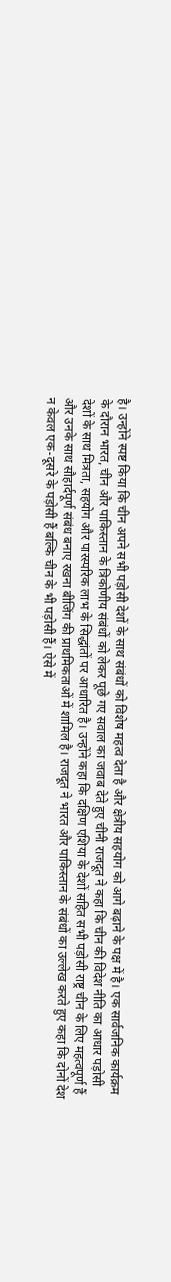है। उन्होंने स्पष्ट किया कि चीन अपने सभी पड़ोसी देशों के साथ संबंधों को विशेष महत्व देता है और क्षेत्रीय सहयोग को आगे बढ़ाने के पक्ष में है। एक सार्वजनिक कार्यक्रम के दौरान भारत, चीन और पाकिस्तान के त्रिकोणीय संबंधों को लेकर पूछे गए सवाल का जवाब देते हुए चीनी राजदूत ने कहा कि चीन की विदेश नीति का आधार पड़ोसी देशों के साथ मित्रता, सहयोग और पारस्परिक लाभ के सिद्धांतों पर आधारित है। उन्होंने कहा कि दक्षिण एशिया के देशों सहित सभी पड़ोसी राष्ट्र चीन के लिए महत्वपूर्ण हैं और उनके साथ सौहार्दपूर्ण संबंध बनाए रखना बीजिंग की प्राथमिकताओं में शामिल है। राजदूत ने भारत और पाकिस्तान के संबंधों का उल्लेख करते हुए कहा कि दोनों देश न केवल एक-दूसरे के पड़ोसी हैं बल्कि चीन के भी पड़ोसी हैं। ऐसे में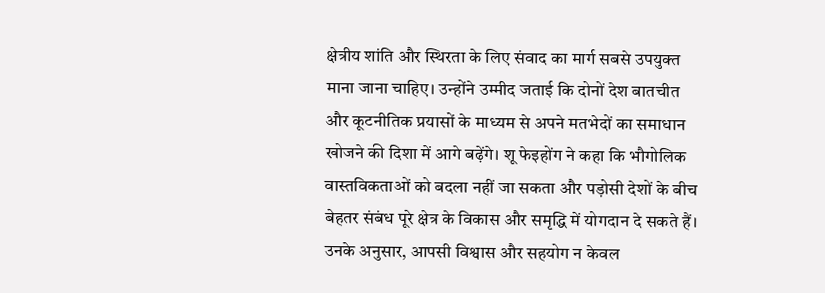क्षेत्रीय शांति और स्थिरता के लिए संवाद का मार्ग सबसे उपयुक्त माना जाना चाहिए। उन्होंने उम्मीद जताई कि दोनों देश बातचीत और कूटनीतिक प्रयासों के माध्यम से अपने मतभेदों का समाधान खोजने की दिशा में आगे बढ़ेंगे। शू फेइहोंग ने कहा कि भौगोलिक वास्तविकताओं को बदला नहीं जा सकता और पड़ोसी देशों के बीच बेहतर संबंध पूरे क्षेत्र के विकास और समृद्धि में योगदान दे सकते हैं। उनके अनुसार, आपसी विश्वास और सहयोग न केवल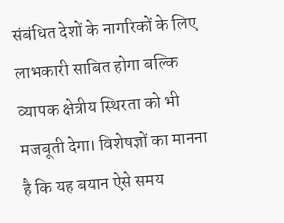संबंधित देशों के नागरिकों के लिए लाभकारी साबित होगा बल्कि व्यापक क्षेत्रीय स्थिरता को भी मजबूती देगा। विशेषज्ञों का मानना है कि यह बयान ऐसे समय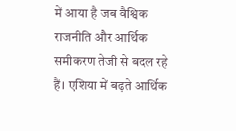में आया है जब वैश्विक राजनीति और आर्थिक समीकरण तेजी से बदल रहे हैं। एशिया में बढ़ते आर्थिक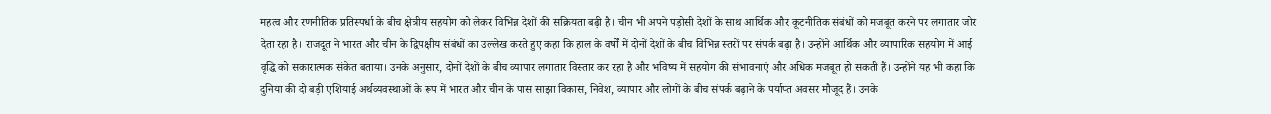महत्व और रणनीतिक प्रतिस्पर्धा के बीच क्षेत्रीय सहयोग को लेकर विभिन्न देशों की सक्रियता बढ़ी है। चीन भी अपने पड़ोसी देशों के साथ आर्थिक और कूटनीतिक संबंधों को मजबूत करने पर लगातार जोर देता रहा है। राजदूत ने भारत और चीन के द्विपक्षीय संबंधों का उल्लेख करते हुए कहा कि हाल के वर्षों में दोनों देशों के बीच विभिन्न स्तरों पर संपर्क बढ़ा है। उन्होंने आर्थिक और व्यापारिक सहयोग में आई वृद्धि को सकारात्मक संकेत बताया। उनके अनुसार, दोनों देशों के बीच व्यापार लगातार विस्तार कर रहा है और भविष्य में सहयोग की संभावनाएं और अधिक मजबूत हो सकती हैं। उन्होंने यह भी कहा कि दुनिया की दो बड़ी एशियाई अर्थव्यवस्थाओं के रूप में भारत और चीन के पास साझा विकास, निवेश, व्यापार और लोगों के बीच संपर्क बढ़ाने के पर्याप्त अवसर मौजूद हैं। उनके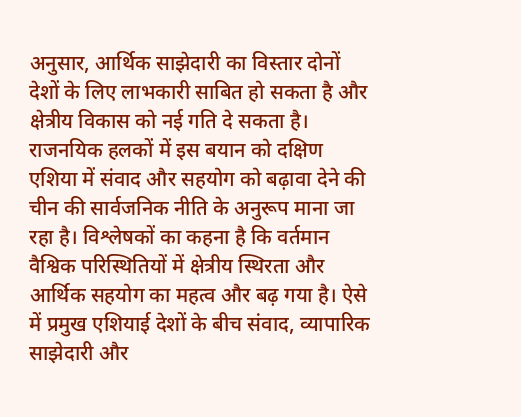अनुसार, आर्थिक साझेदारी का विस्तार दोनों देशों के लिए लाभकारी साबित हो सकता है और क्षेत्रीय विकास को नई गति दे सकता है। राजनयिक हलकों में इस बयान को दक्षिण एशिया में संवाद और सहयोग को बढ़ावा देने की चीन की सार्वजनिक नीति के अनुरूप माना जा रहा है। विश्लेषकों का कहना है कि वर्तमान वैश्विक परिस्थितियों में क्षेत्रीय स्थिरता और आर्थिक सहयोग का महत्व और बढ़ गया है। ऐसे में प्रमुख एशियाई देशों के बीच संवाद, व्यापारिक साझेदारी और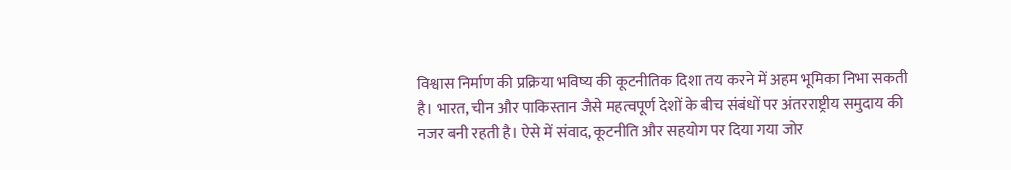विश्वास निर्माण की प्रक्रिया भविष्य की कूटनीतिक दिशा तय करने में अहम भूमिका निभा सकती है। भारत, चीन और पाकिस्तान जैसे महत्वपूर्ण देशों के बीच संबंधों पर अंतरराष्ट्रीय समुदाय की नजर बनी रहती है। ऐसे में संवाद, कूटनीति और सहयोग पर दिया गया जोर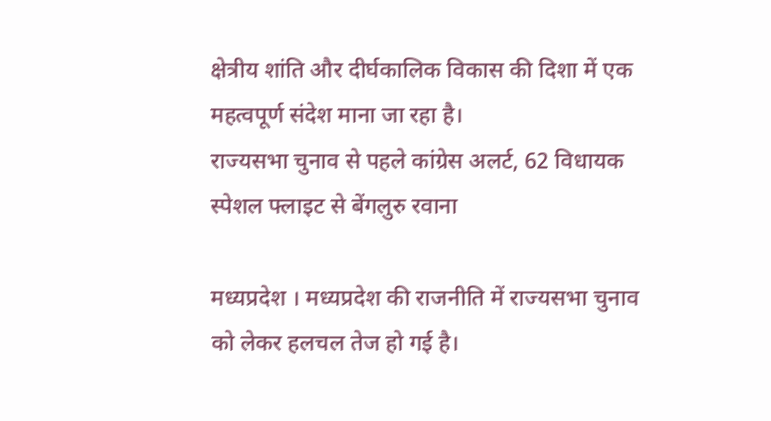क्षेत्रीय शांति और दीर्घकालिक विकास की दिशा में एक महत्वपूर्ण संदेश माना जा रहा है।
राज्यसभा चुनाव से पहले कांग्रेस अलर्ट, 62 विधायक स्पेशल फ्लाइट से बेंगलुरु रवाना

मध्यप्रदेश । मध्यप्रदेश की राजनीति में राज्यसभा चुनाव को लेकर हलचल तेज हो गई है।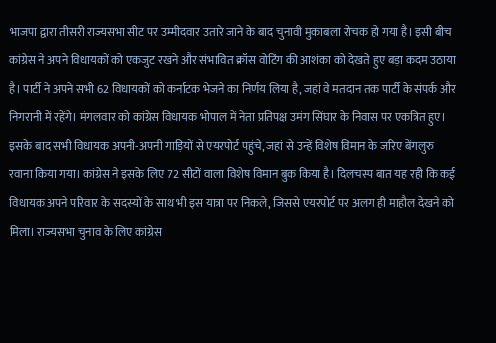भाजपा द्वारा तीसरी राज्यसभा सीट पर उम्मीदवार उतारे जाने के बाद चुनावी मुकाबला रोचक हो गया है। इसी बीच कांग्रेस ने अपने विधायकों को एकजुट रखने और संभावित क्रॉस वोटिंग की आशंका को देखते हुए बड़ा कदम उठाया है। पार्टी ने अपने सभी 62 विधायकों को कर्नाटक भेजने का निर्णय लिया है, जहां वे मतदान तक पार्टी के संपर्क और निगरानी में रहेंगे। मंगलवार को कांग्रेस विधायक भोपाल में नेता प्रतिपक्ष उमंग सिंघार के निवास पर एकत्रित हुए। इसके बाद सभी विधायक अपनी-अपनी गाड़ियों से एयरपोर्ट पहुंचे, जहां से उन्हें विशेष विमान के जरिए बेंगलुरु रवाना किया गया। कांग्रेस ने इसके लिए 72 सीटों वाला विशेष विमान बुक किया है। दिलचस्प बात यह रही कि कई विधायक अपने परिवार के सदस्यों के साथ भी इस यात्रा पर निकले, जिससे एयरपोर्ट पर अलग ही माहौल देखने को मिला। राज्यसभा चुनाव के लिए कांग्रेस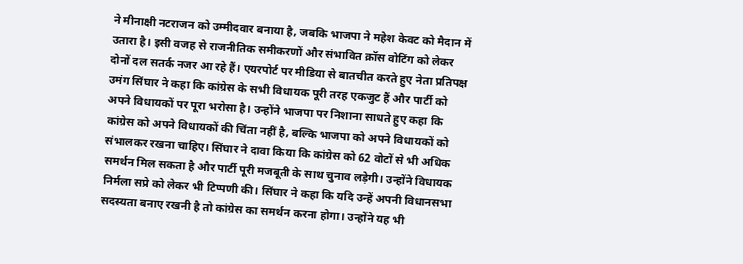ने मीनाक्षी नटराजन को उम्मीदवार बनाया है, जबकि भाजपा ने महेश केवट को मैदान में उतारा है। इसी वजह से राजनीतिक समीकरणों और संभावित क्रॉस वोटिंग को लेकर दोनों दल सतर्क नजर आ रहे हैं। एयरपोर्ट पर मीडिया से बातचीत करते हुए नेता प्रतिपक्ष उमंग सिंघार ने कहा कि कांग्रेस के सभी विधायक पूरी तरह एकजुट हैं और पार्टी को अपने विधायकों पर पूरा भरोसा है। उन्होंने भाजपा पर निशाना साधते हुए कहा कि कांग्रेस को अपने विधायकों की चिंता नहीं है, बल्कि भाजपा को अपने विधायकों को संभालकर रखना चाहिए। सिंघार ने दावा किया कि कांग्रेस को 62 वोटों से भी अधिक समर्थन मिल सकता है और पार्टी पूरी मजबूती के साथ चुनाव लड़ेगी। उन्होंने विधायक निर्मला सप्रे को लेकर भी टिप्पणी की। सिंघार ने कहा कि यदि उन्हें अपनी विधानसभा सदस्यता बनाए रखनी है तो कांग्रेस का समर्थन करना होगा। उन्होंने यह भी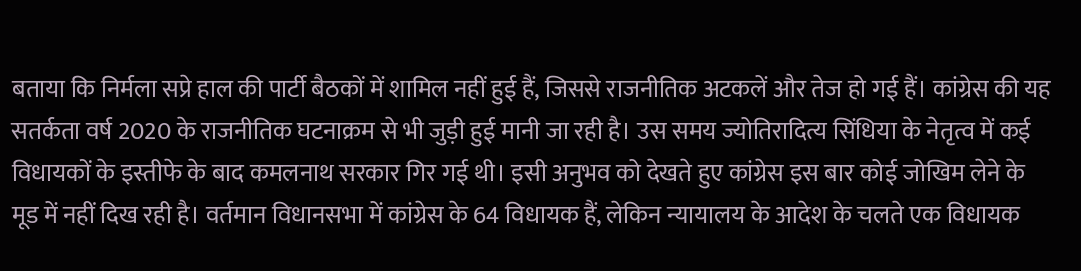बताया कि निर्मला सप्रे हाल की पार्टी बैठकों में शामिल नहीं हुई हैं, जिससे राजनीतिक अटकलें और तेज हो गई हैं। कांग्रेस की यह सतर्कता वर्ष 2020 के राजनीतिक घटनाक्रम से भी जुड़ी हुई मानी जा रही है। उस समय ज्योतिरादित्य सिंधिया के नेतृत्व में कई विधायकों के इस्तीफे के बाद कमलनाथ सरकार गिर गई थी। इसी अनुभव को देखते हुए कांग्रेस इस बार कोई जोखिम लेने के मूड में नहीं दिख रही है। वर्तमान विधानसभा में कांग्रेस के 64 विधायक हैं, लेकिन न्यायालय के आदेश के चलते एक विधायक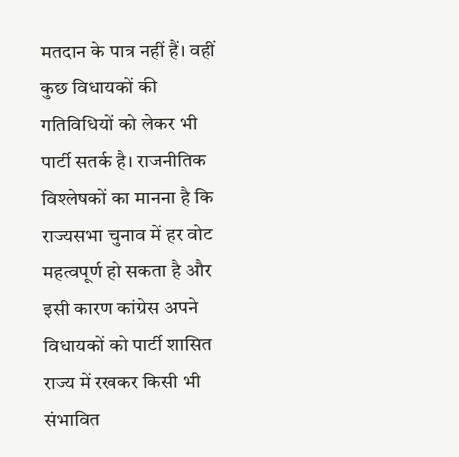मतदान के पात्र नहीं हैं। वहीं कुछ विधायकों की गतिविधियों को लेकर भी पार्टी सतर्क है। राजनीतिक विश्लेषकों का मानना है कि राज्यसभा चुनाव में हर वोट महत्वपूर्ण हो सकता है और इसी कारण कांग्रेस अपने विधायकों को पार्टी शासित राज्य में रखकर किसी भी संभावित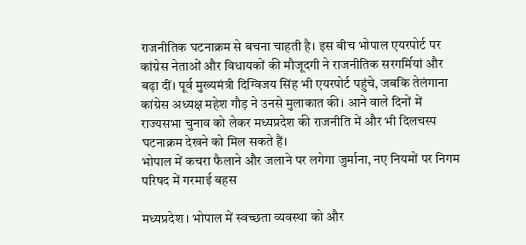राजनीतिक घटनाक्रम से बचना चाहती है। इस बीच भोपाल एयरपोर्ट पर कांग्रेस नेताओं और विधायकों की मौजूदगी ने राजनीतिक सरगर्मियां और बढ़ा दीं। पूर्व मुख्यमंत्री दिग्विजय सिंह भी एयरपोर्ट पहुंचे, जबकि तेलंगाना कांग्रेस अध्यक्ष महेश गौड़ ने उनसे मुलाकात की। आने वाले दिनों में राज्यसभा चुनाव को लेकर मध्यप्रदेश की राजनीति में और भी दिलचस्प घटनाक्रम देखने को मिल सकते हैं।
भोपाल में कचरा फैलाने और जलाने पर लगेगा जुर्माना, नए नियमों पर निगम परिषद में गरमाई बहस

मध्यप्रदेश । भोपाल में स्वच्छता व्यवस्था को और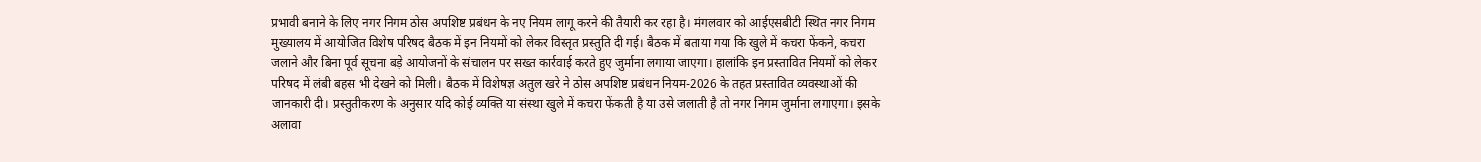प्रभावी बनाने के लिए नगर निगम ठोस अपशिष्ट प्रबंधन के नए नियम लागू करने की तैयारी कर रहा है। मंगलवार को आईएसबीटी स्थित नगर निगम मुख्यालय में आयोजित विशेष परिषद बैठक में इन नियमों को लेकर विस्तृत प्रस्तुति दी गई। बैठक में बताया गया कि खुले में कचरा फेंकने, कचरा जलाने और बिना पूर्व सूचना बड़े आयोजनों के संचालन पर सख्त कार्रवाई करते हुए जुर्माना लगाया जाएगा। हालांकि इन प्रस्तावित नियमों को लेकर परिषद में लंबी बहस भी देखने को मिली। बैठक में विशेषज्ञ अतुल खरे ने ठोस अपशिष्ट प्रबंधन नियम-2026 के तहत प्रस्तावित व्यवस्थाओं की जानकारी दी। प्रस्तुतीकरण के अनुसार यदि कोई व्यक्ति या संस्था खुले में कचरा फेंकती है या उसे जलाती है तो नगर निगम जुर्माना लगाएगा। इसके अलावा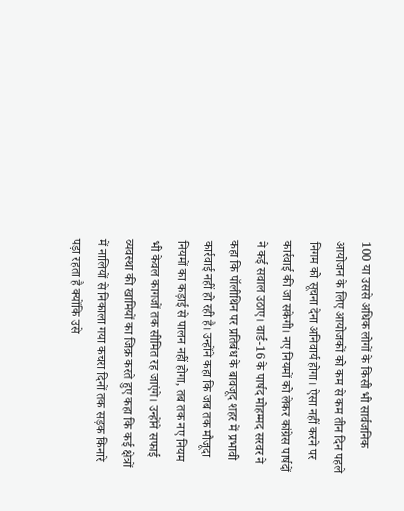100 या उससे अधिक लोगों के किसी भी सार्वजनिक आयोजन के लिए आयोजकों को कम से कम तीन दिन पहले निगम को सूचना देना अनिवार्य होगा। ऐसा नहीं करने पर कार्रवाई की जा सकेगी। नए नियमों को लेकर कांग्रेस पार्षदों ने कई सवाल उठाए। वार्ड-16 के पार्षद मोहम्मद सरवर ने कहा कि पॉलीथिन पर प्रतिबंध के बावजूद शहर में प्रभावी कार्रवाई नहीं हो रही है। उन्होंने कहा कि जब तक मौजूदा नियमों का कड़ाई से पालन नहीं होगा, तब तक नए नियम भी केवल कागजों तक सीमित रह जाएंगे। उन्होंने सफाई व्यवस्था की खामियों का जिक्र करते हुए कहा कि कई क्षेत्रों में नालियों से निकाला गया कचरा दिनों तक सड़क किनारे पड़ा रहता है क्योंकि उसे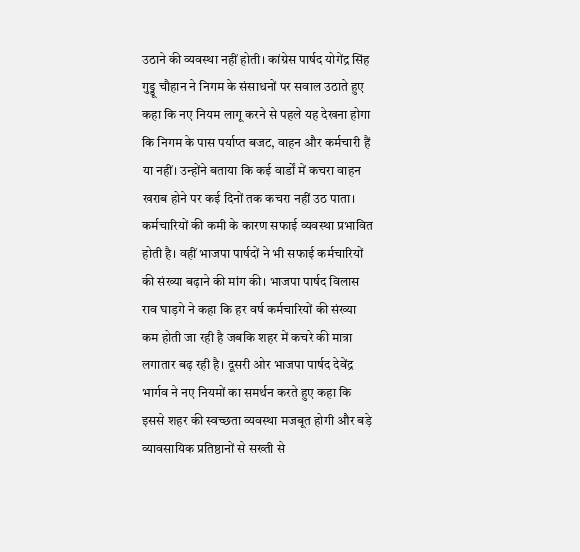उठाने की व्यवस्था नहीं होती। कांग्रेस पार्षद योगेंद्र सिंह गुड्डू चौहान ने निगम के संसाधनों पर सवाल उठाते हुए कहा कि नए नियम लागू करने से पहले यह देखना होगा कि निगम के पास पर्याप्त बजट, वाहन और कर्मचारी हैं या नहीं। उन्होंने बताया कि कई वार्डों में कचरा वाहन खराब होने पर कई दिनों तक कचरा नहीं उठ पाता। कर्मचारियों की कमी के कारण सफाई व्यवस्था प्रभावित होती है। वहीं भाजपा पार्षदों ने भी सफाई कर्मचारियों की संख्या बढ़ाने की मांग की। भाजपा पार्षद विलास राव घाड़गे ने कहा कि हर वर्ष कर्मचारियों की संख्या कम होती जा रही है जबकि शहर में कचरे की मात्रा लगातार बढ़ रही है। दूसरी ओर भाजपा पार्षद देवेंद्र भार्गव ने नए नियमों का समर्थन करते हुए कहा कि इससे शहर की स्वच्छता व्यवस्था मजबूत होगी और बड़े व्यावसायिक प्रतिष्ठानों से सख्ती से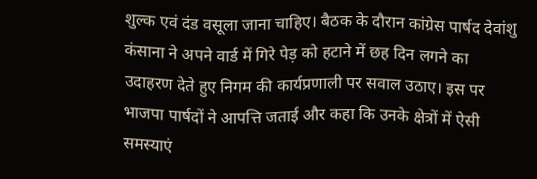शुल्क एवं दंड वसूला जाना चाहिए। बैठक के दौरान कांग्रेस पार्षद देवांशु कंसाना ने अपने वार्ड में गिरे पेड़ को हटाने में छह दिन लगने का उदाहरण देते हुए निगम की कार्यप्रणाली पर सवाल उठाए। इस पर भाजपा पार्षदों ने आपत्ति जताई और कहा कि उनके क्षेत्रों में ऐसी समस्याएं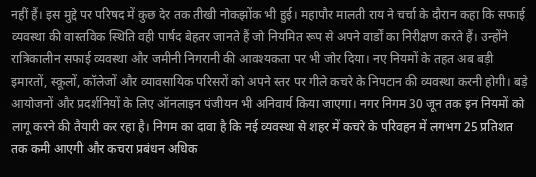नहीं हैं। इस मुद्दे पर परिषद में कुछ देर तक तीखी नोकझोंक भी हुई। महापौर मालती राय ने चर्चा के दौरान कहा कि सफाई व्यवस्था की वास्तविक स्थिति वही पार्षद बेहतर जानते हैं जो नियमित रूप से अपने वार्डों का निरीक्षण करते हैं। उन्होंने रात्रिकालीन सफाई व्यवस्था और जमीनी निगरानी की आवश्यकता पर भी जोर दिया। नए नियमों के तहत अब बड़ी इमारतों, स्कूलों, कॉलेजों और व्यावसायिक परिसरों को अपने स्तर पर गीले कचरे के निपटान की व्यवस्था करनी होगी। बड़े आयोजनों और प्रदर्शनियों के लिए ऑनलाइन पंजीयन भी अनिवार्य किया जाएगा। नगर निगम 30 जून तक इन नियमों को लागू करने की तैयारी कर रहा है। निगम का दावा है कि नई व्यवस्था से शहर में कचरे के परिवहन में लगभग 25 प्रतिशत तक कमी आएगी और कचरा प्रबंधन अधिक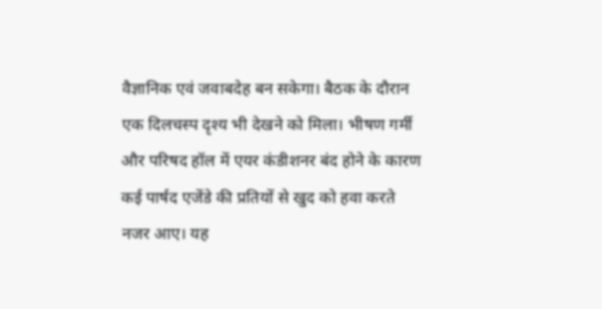वैज्ञानिक एवं जवाबदेह बन सकेगा। बैठक के दौरान एक दिलचस्प दृश्य भी देखने को मिला। भीषण गर्मी और परिषद हॉल में एयर कंडीशनर बंद होने के कारण कई पार्षद एजेंडे की प्रतियों से खुद को हवा करते नजर आए। यह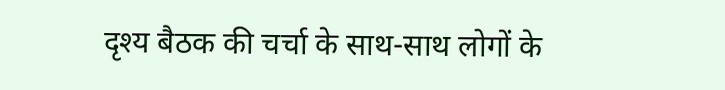दृश्य बैठक की चर्चा के साथ-साथ लोगों के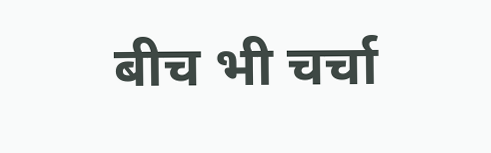बीच भी चर्चा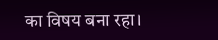का विषय बना रहा।